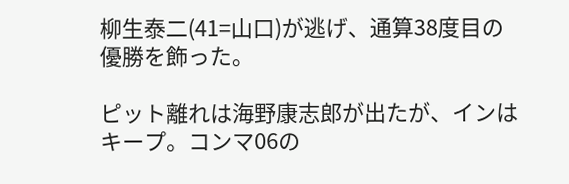柳生泰二(41=山口)が逃げ、通算38度目の優勝を飾った。

ピット離れは海野康志郎が出たが、インはキープ。コンマ06の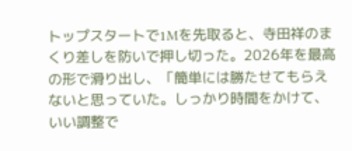トップスタートで1Mを先取ると、寺田祥のまくり差しを防いで押し切った。2026年を最高の形で滑り出し、「簡単には勝たせてもらえないと思っていた。しっかり時間をかけて、いい調整で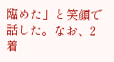臨めた」と笑顔で話した。なお、2着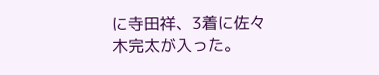に寺田祥、3着に佐々木完太が入った。